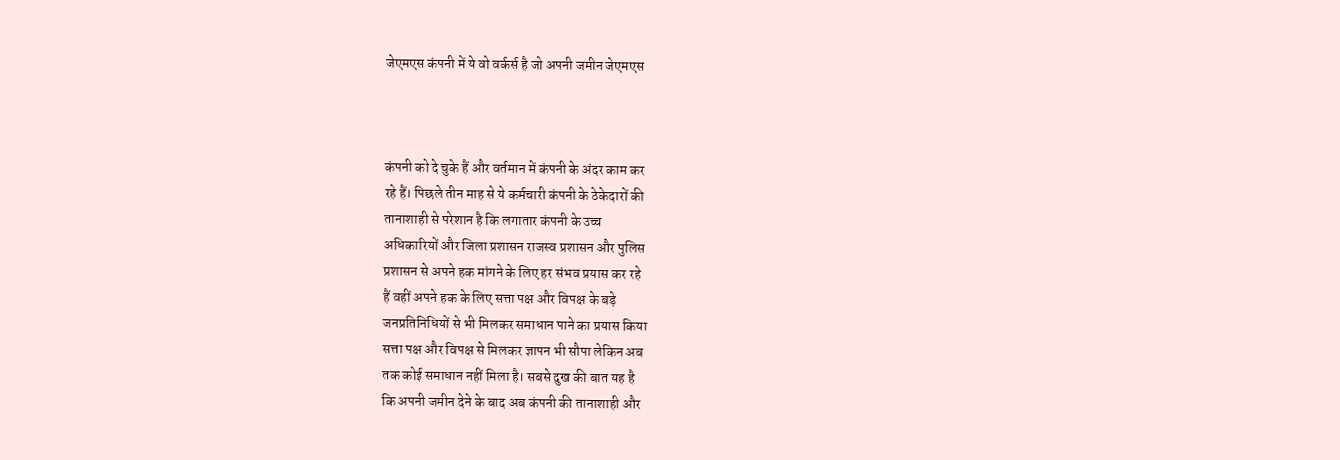जेएमएस कंपनी में ये वो वर्कर्स है जो अपनी जमीन जेएमएस



कंपनी को दे चुके हैं और वर्तमान में कंपनी के अंदर काम कर
रहे हैं। पिछले तीन माह से ये कर्मचारी कंपनी के ठेकेदारों की
तानाशाही से परेशान है कि लगातार कंपनी के उच्च
अधिकारियों और जिला प्रशासन राजस्व प्रशासन और पुलिस
प्रशासन से अपने हक मांगने के लिए हर संभव प्रयास कर रहे
हैं वहीं अपने हक के लिए सत्ता पक्ष और विपक्ष के बड़े
जनप्रतिनिधियों से भी मिलकर समाधान पाने का प्रयास किया
सत्ता पक्ष और विपक्ष से मिलकर ज्ञापन भी सौपा लेकिन अब
तक कोई समाधान नहीं मिला है। सबसे दुख की बात यह है
कि अपनी जमीन देने के बाद अब कंपनी की तानाशाही और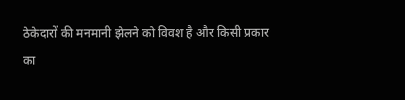ठेकेदारों की मनमानी झेलने को विवश है और किसी प्रकार
का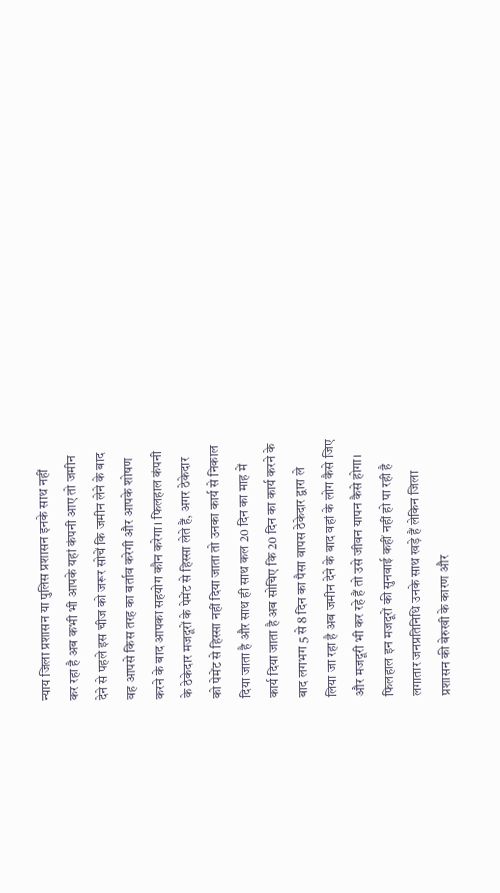न्याय जिला प्रशासन या पुलिस प्रशासन इनके साथ नहीं
कर रहा है अब कभी भी आपके यहां कंपनी आए तो जमीन
देने से पहले इस चीज को जरूर सोचें कि जमीन लेने के बाद
वह आपसे किस तरह का बर्ताव करेगी और आपके शोषण
करने के बाद आपका सहयोग कौन करेगा। फिलहाल कंपनी
के ठेकेदार मजदूरों के पेमेंट से हिस्सा लेते हैं, अगर ठेकेदार
को पेमेंट से हिस्सा नहीं दिया जाता तो उनका कार्य से निकाल
दिया जाता है और साथ ही साथ कल 20 दिन का माह में
कार्य दिया जाता है अब सोचिए कि 20 दिन का कार्य करने के
बाद लगभग 5 से 8 दिन का पैसा वापस ठेकेदार द्वारा ले
लिया जा रहा है अब जमीन देने के बाद वहां के लोग कैसे जिए
और मजदूरी भी कर रहे हैं तो उसे जीवन यापन कैसे होगा।
फिलहाल इन मजदूरों की सुनवाई कहीं नहीं हो पा रही है
लगातार जनप्रतिनिधि उनके साथ खड़े हैं लेकिन जिला
प्रशासन की बेरुखी के कारण और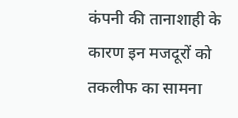कंपनी की तानाशाही के
कारण इन मजदूरों को तकलीफ का सामना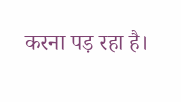करना पड़ रहा है।